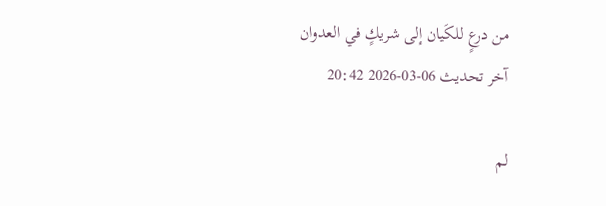من درعٍ للكَيان إلى شريكٍ في العدوان
آخر تحديث 06-03-2026 20:42

لم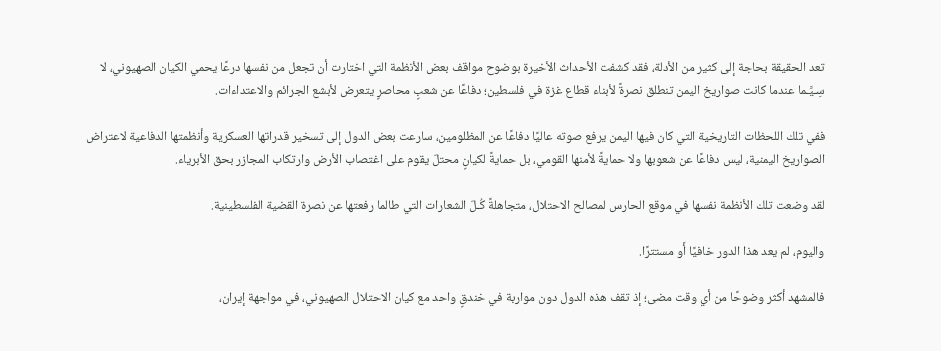تعد الحقيقة بحاجة إلى كثير من الأدلة، فقد كشفت الأحداث الأخيرة بوضوح مواقف بعض الأنظمة التي اختارت أن تجعل من نفسها درعًا يحمي الكيان الصهيوني، لا سِـيَّـما عندما كانت صواريخ اليمن تنطلق نصرةً لأبناء قطاع غزة في فلسطين؛ دفاعًا عن شعبٍ محاصرٍ يتعرض لأبشع الجرائم والاعتداءات.

ففي تلك اللحظات التاريخية التي كان فيها اليمن يرفع صوته عاليًا دفاعًا عن المظلومين، سارعت بعض الدول إلى تسخير قدراتها العسكرية وأنظمتها الدفاعية لاعتراض الصواريخ اليمنية، ليس دفاعًا عن شعوبها ولا حمايةً لأمنها القومي، بل حمايةً لكيانٍ محتلّ يقوم على اغتصاب الأرض وارتكاب المجازر بحق الأبرياء.

لقد وضعت تلك الأنظمة نفسها في موقع الحارس لمصالح الاحتلال، متجاهلةً كُـلّ الشعارات التي طالما رفعتها عن نصرة القضية الفلسطينية.

واليوم، لم يعد هذا الدور خافيًا أَو مستترًا.

فالمشهد أكثر وضوحًا من أي وقت مضى؛ إذ تقف هذه الدول دون مواربة في خندقٍ واحد مع كيان الاحتلال الصهيوني، في مواجهة إيران،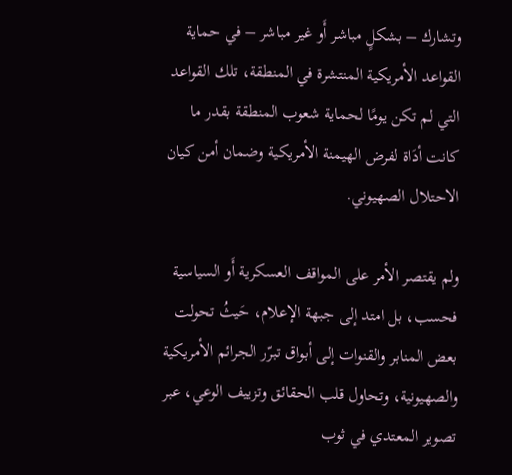وتشارك – بشكلٍ مباشر أَو غير مباشر – في حماية القواعد الأمريكية المنتشرة في المنطقة، تلك القواعد التي لم تكن يومًا لحماية شعوب المنطقة بقدر ما كانت أدَاة لفرض الهيمنة الأمريكية وضمان أمن كيان الاحتلال الصهيوني.

ولم يقتصر الأمر على المواقف العسكرية أَو السياسية فحسب، بل امتد إلى جبهة الإعلام، حَيثُ تحولت بعض المنابر والقنوات إلى أبواق تبرّر الجرائم الأمريكية والصهيونية، وتحاول قلب الحقائق وتزييف الوعي، عبر تصوير المعتدي في ثوب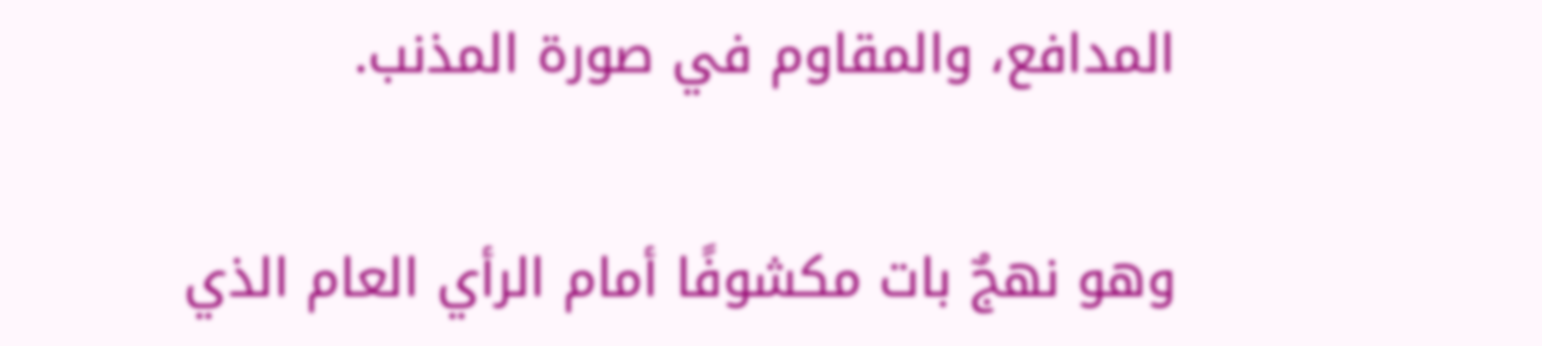المدافع، والمقاوم في صورة المذنب.

وهو نهجٌ بات مكشوفًا أمام الرأي العام الذي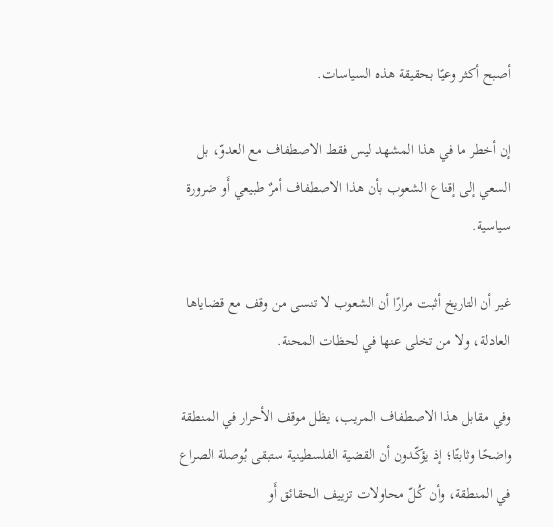أصبح أكثر وعيًا بحقيقة هذه السياسات.

إن أخطر ما في هذا المشهد ليس فقط الاصطفاف مع العدوّ، بل السعي إلى إقناع الشعوب بأن هذا الاصطفاف أمرٌ طبيعي أَو ضرورة سياسية.

غير أن التاريخ أثبت مرارًا أن الشعوب لا تنسى من وقف مع قضاياها العادلة، ولا من تخلى عنها في لحظات المحنة.

وفي مقابل هذا الاصطفاف المريب، يظل موقف الأحرار في المنطقة واضحًا وثابتًا؛ إذ يؤكّـدون أن القضية الفلسطينية ستبقى بُوصلة الصراع في المنطقة، وأن كُـلّ محاولات تزييف الحقائق أَو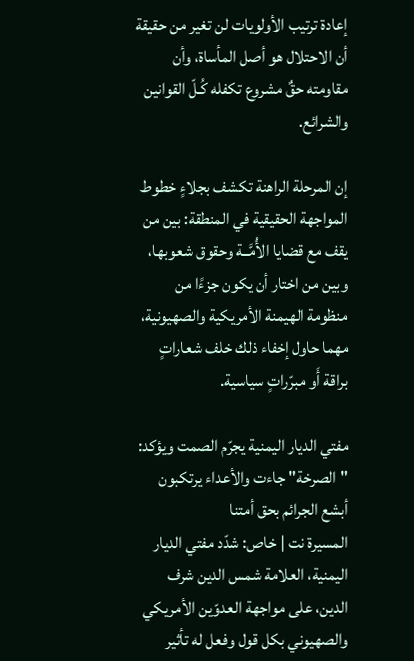إعادة ترتيب الأولويات لن تغير من حقيقة أن الاحتلال هو أصل المأساة، وأن مقاومته حقٌ مشروع تكفله كُـلّ القوانين والشرائع.

إن المرحلة الراهنة تكشف بجلاءٍ خطوط المواجهة الحقيقية في المنطقة: بين من يقف مع قضايا الأُمَّــة وحقوق شعوبها، وبين من اختار أن يكون جزءًا من منظومة الهيمنة الأمريكية والصهيونية، مهما حاول إخفاء ذلك خلف شعاراتٍ براقة أَو مبرّراتٍ سياسية.

مفتي الديار اليمنية يجرّم الصمت ويؤكد: "الصرخة" جاءت والأعداء يرتكبون أبشع الجرائم بحق أمتنا
المسيرة نت | خاص: شدّد مفتي الديار اليمنية، العلامة شمس الدين شرف الدين، على مواجهة العدوّين الأمريكي والصهيوني بكل قول وفعل له تأثير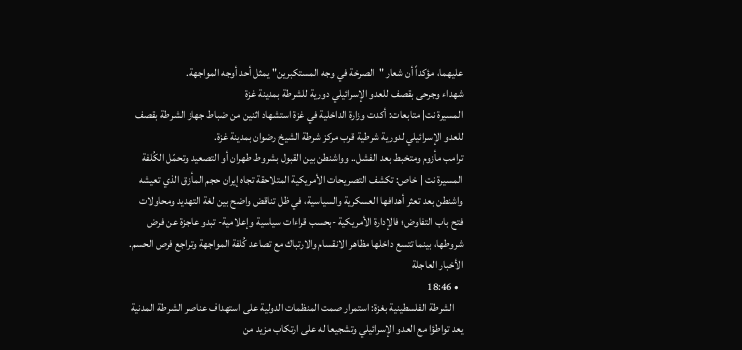عليهما، مؤكداً أن شعار "الصرخة في وجه المستكبرين" يمثل أحد أوجه المواجهة.
شهداء وجرحى بقصف للعدو الإسرائيلي دورية للشرطة بمدينة غزة
المسيرة نت| متابعات: أكدت وزارة الداخلية في غزة استشهاد اثنين من ضباط جهاز الشرطة بقصف للعدو الإسرائيلي لدورية شرطية قرب مركز شرطة الشيخ رضوان بمدينة غزة.
ترامب مأزوم ومتخبط بعد الفشل.. وواشنطن بين القبول بشروط طهران أو التصعيد وتحمّل الكُلفة
المسيرة نت | خاص: تكشف التصريحات الأمريكية المتلاحقة تجاه إيران حجم المأزق الذي تعيشه واشنطن بعد تعثر أهدافها العسكرية والسياسية، في ظل تناقض واضح بين لغة التهديد ومحاولات فتح باب التفاوض؛ فالإدارة الأمريكية -بحسب قراءات سياسية وإعلامية- تبدو عاجزة عن فرض شروطها، بينما تتسع داخلها مظاهر الانقسام والارتباك مع تصاعد كُلفة المواجهة وتراجع فرص الحسم.
الأخبار العاجلة
  • 18:46
    الشرطة الفلسطينية بغزة: استمرار صمت المنظمات الدولية على استهداف عناصر الشرطة المدنية يعد تواطؤا مع العدو الإسرائيلي وتشجيعا له على ارتكاب مزيد من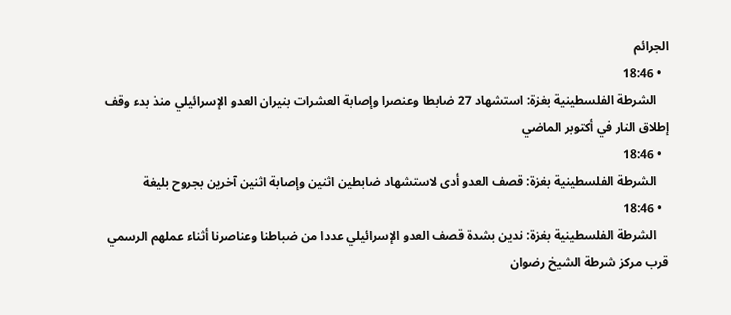الجرائم
  • 18:46
    الشرطة الفلسطينية بغزة: استشهاد 27 ضابطا وعنصرا وإصابة العشرات بنيران العدو الإسرائيلي منذ بدء وقف إطلاق النار في أكتوبر الماضي
  • 18:46
    الشرطة الفلسطينية بغزة: قصف العدو أدى لاستشهاد ضابطين اثنين وإصابة اثنين آخرين بجروح بليغة
  • 18:46
    الشرطة الفلسطينية بغزة: ندين بشدة قصف العدو الإسرائيلي عددا من ضباطنا وعناصرنا أثناء عملهم الرسمي قرب مركز شرطة الشيخ رضوان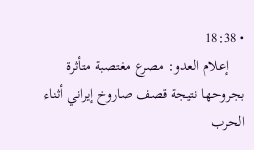• 18:38
    إعلام العدو: مصرع مغتصبة متأثرة بجروحها نتيجة قصف صاروخ إيراني أثناء الحرب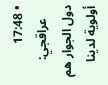• 17:48
    عراقجي: دول الجوار هم أولوية لدينا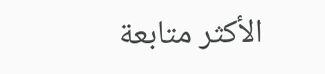الأكثر متابعة